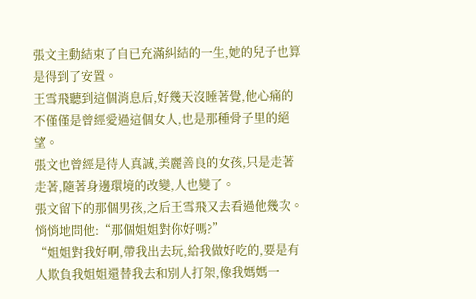張文主動結束了自已充滿糾結的一生,她的兒子也算是得到了安置。
王雪飛聽到這個消息后,好幾天沒睡著覺,他心痛的不僅僅是曾經愛過這個女人,也是那種骨子里的絕望。
張文也曾經是待人真誠,美麗善良的女孩,只是走著走著,隨著身邊環境的改變,人也變了。
張文留下的那個男孩,之后王雪飛又去看過他幾次。悄悄地問他:“那個姐姐對你好嗎?”
“姐姐對我好啊,帶我出去玩,給我做好吃的,要是有人欺負我姐姐還替我去和別人打架,像我媽媽一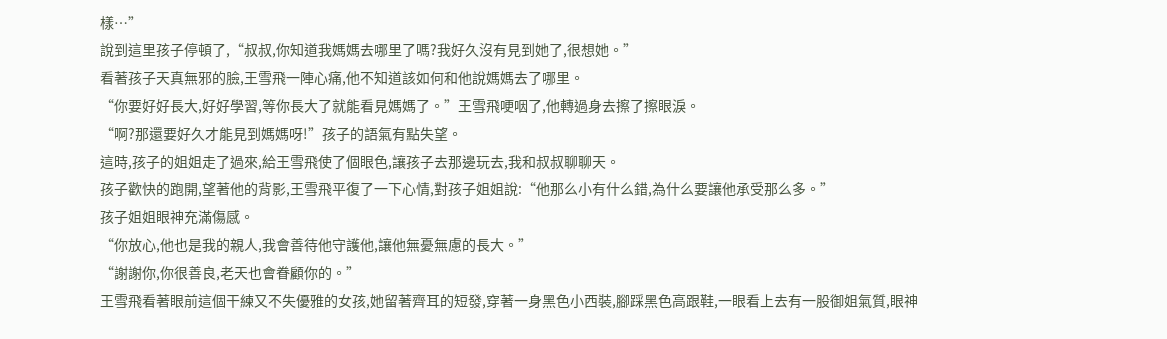樣…”
說到這里孩子停頓了,“叔叔,你知道我媽媽去哪里了嗎?我好久沒有見到她了,很想她。”
看著孩子天真無邪的臉,王雪飛一陣心痛,他不知道該如何和他說媽媽去了哪里。
“你要好好長大,好好學習,等你長大了就能看見媽媽了。”王雪飛哽咽了,他轉過身去擦了擦眼淚。
“啊?那還要好久才能見到媽媽呀!”孩子的語氣有點失望。
這時,孩子的姐姐走了過來,給王雪飛使了個眼色,讓孩子去那邊玩去,我和叔叔聊聊天。
孩子歡快的跑開,望著他的背影,王雪飛平復了一下心情,對孩子姐姐說:“他那么小有什么錯,為什么要讓他承受那么多。”
孩子姐姐眼神充滿傷感。
“你放心,他也是我的親人,我會善待他守護他,讓他無憂無慮的長大。”
“謝謝你,你很善良,老天也會眷顧你的。”
王雪飛看著眼前這個干練又不失優雅的女孩,她留著齊耳的短發,穿著一身黑色小西裝,腳踩黑色高跟鞋,一眼看上去有一股御姐氣質,眼神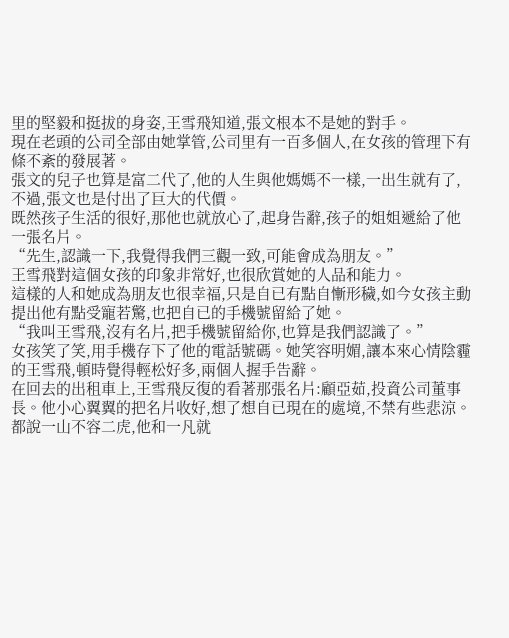里的堅毅和挺拔的身姿,王雪飛知道,張文根本不是她的對手。
現在老頭的公司全部由她掌管,公司里有一百多個人,在女孩的管理下有條不紊的發展著。
張文的兒子也算是富二代了,他的人生與他媽媽不一樣,一出生就有了,不過,張文也是付出了巨大的代價。
既然孩子生活的很好,那他也就放心了,起身告辭,孩子的姐姐遞給了他一張名片。
“先生,認識一下,我覺得我們三觀一致,可能會成為朋友。”
王雪飛對這個女孩的印象非常好,也很欣賞她的人品和能力。
這樣的人和她成為朋友也很幸福,只是自已有點自慚形穢,如今女孩主動提出他有點受寵若驚,也把自已的手機號留給了她。
“我叫王雪飛,沒有名片,把手機號留給你,也算是我們認識了。”
女孩笑了笑,用手機存下了他的電話號碼。她笑容明媚,讓本來心情陰霾的王雪飛,頓時覺得輕松好多,兩個人握手告辭。
在回去的出租車上,王雪飛反復的看著那張名片:顧亞茹,投資公司董事長。他小心翼翼的把名片收好,想了想自已現在的處境,不禁有些悲涼。
都說一山不容二虎,他和一凡就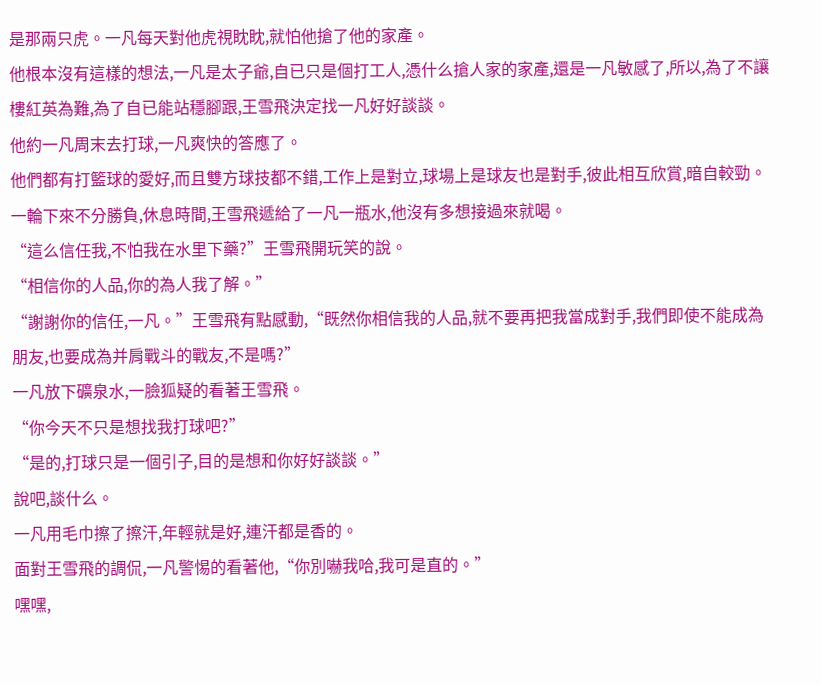是那兩只虎。一凡每天對他虎視眈眈,就怕他搶了他的家產。
他根本沒有這樣的想法,一凡是太子爺,自已只是個打工人,憑什么搶人家的家產,還是一凡敏感了,所以,為了不讓樓紅英為難,為了自已能站穩腳跟,王雪飛決定找一凡好好談談。
他約一凡周末去打球,一凡爽快的答應了。
他們都有打籃球的愛好,而且雙方球技都不錯,工作上是對立,球場上是球友也是對手,彼此相互欣賞,暗自較勁。
一輪下來不分勝負,休息時間,王雪飛遞給了一凡一瓶水,他沒有多想接過來就喝。
“這么信任我,不怕我在水里下藥?”王雪飛開玩笑的說。
“相信你的人品,你的為人我了解。”
“謝謝你的信任,一凡。”王雪飛有點感動,“既然你相信我的人品,就不要再把我當成對手,我們即使不能成為朋友,也要成為并肩戰斗的戰友,不是嗎?”
一凡放下礦泉水,一臉狐疑的看著王雪飛。
“你今天不只是想找我打球吧?”
“是的,打球只是一個引子,目的是想和你好好談談。”
說吧,談什么。
一凡用毛巾擦了擦汗,年輕就是好,連汗都是香的。
面對王雪飛的調侃,一凡警惕的看著他,“你別嚇我哈,我可是直的。”
嘿嘿,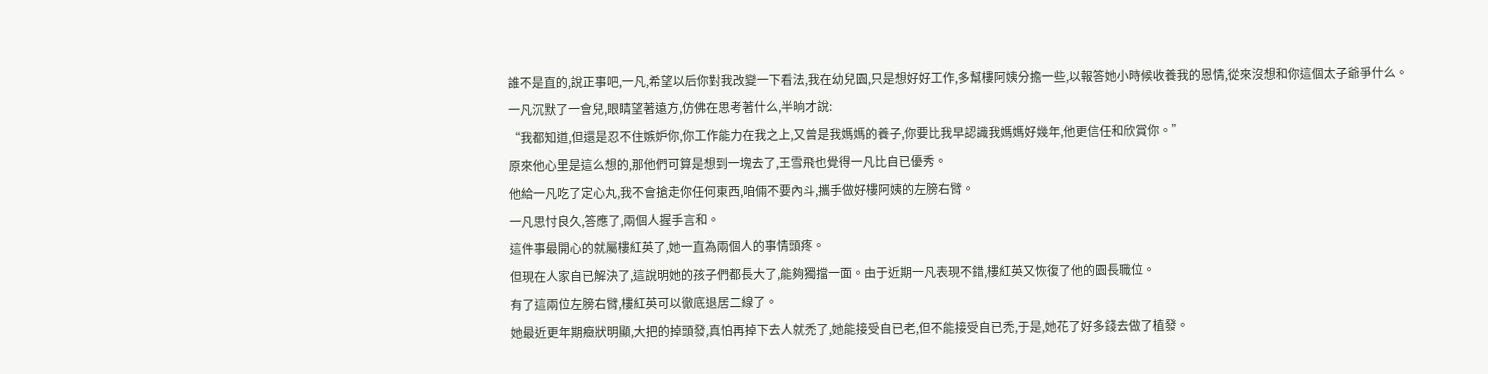誰不是直的,說正事吧,一凡,希望以后你對我改變一下看法,我在幼兒園,只是想好好工作,多幫樓阿姨分擔一些,以報答她小時候收養我的恩情,從來沒想和你這個太子爺爭什么。
一凡沉默了一會兒,眼睛望著遠方,仿佛在思考著什么,半晌才說:
“我都知道,但還是忍不住嫉妒你,你工作能力在我之上,又曾是我媽媽的養子,你要比我早認識我媽媽好幾年,他更信任和欣賞你。”
原來他心里是這么想的,那他們可算是想到一塊去了,王雪飛也覺得一凡比自已優秀。
他給一凡吃了定心丸,我不會搶走你任何東西,咱倆不要內斗,攜手做好樓阿姨的左膀右臂。
一凡思忖良久,答應了,兩個人握手言和。
這件事最開心的就屬樓紅英了,她一直為兩個人的事情頭疼。
但現在人家自已解決了,這說明她的孩子們都長大了,能夠獨擋一面。由于近期一凡表現不錯,樓紅英又恢復了他的園長職位。
有了這兩位左膀右臂,樓紅英可以徹底退居二線了。
她最近更年期癥狀明顯,大把的掉頭發,真怕再掉下去人就禿了,她能接受自已老,但不能接受自已禿,于是,她花了好多錢去做了植發。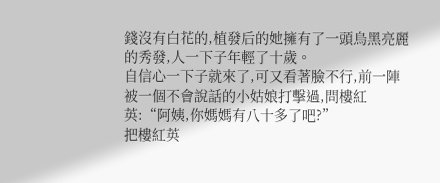錢沒有白花的,植發后的她擁有了一頭烏黑亮麗的秀發,人一下子年輕了十歲。
自信心一下子就來了,可又看著臉不行,前一陣被一個不會說話的小姑娘打擊過,問樓紅英:“阿姨,你媽媽有八十多了吧?”
把樓紅英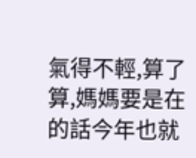氣得不輕,算了算,媽媽要是在的話今年也就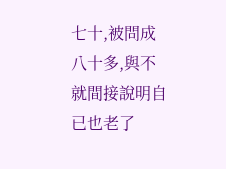七十,被問成八十多,與不就間接說明自已也老了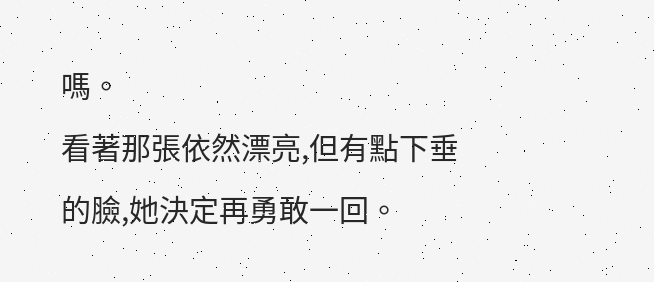嗎。
看著那張依然漂亮,但有點下垂的臉,她決定再勇敢一回。